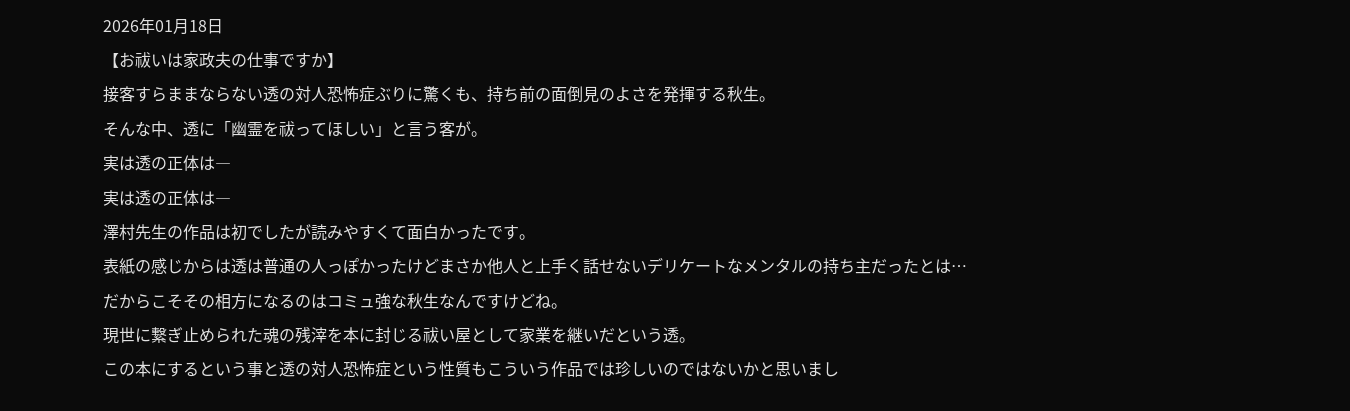2026年01月18日
【お祓いは家政夫の仕事ですか】
接客すらままならない透の対人恐怖症ぶりに驚くも、持ち前の面倒見のよさを発揮する秋生。
そんな中、透に「幽霊を祓ってほしい」と言う客が。
実は透の正体は―
実は透の正体は―
澤村先生の作品は初でしたが読みやすくて面白かったです。
表紙の感じからは透は普通の人っぽかったけどまさか他人と上手く話せないデリケートなメンタルの持ち主だったとは…
だからこそその相方になるのはコミュ強な秋生なんですけどね。
現世に繋ぎ止められた魂の残滓を本に封じる祓い屋として家業を継いだという透。
この本にするという事と透の対人恐怖症という性質もこういう作品では珍しいのではないかと思いまし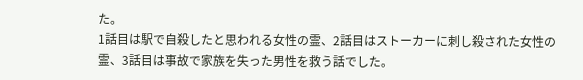た。
1話目は駅で自殺したと思われる女性の霊、2話目はストーカーに刺し殺された女性の霊、3話目は事故で家族を失った男性を救う話でした。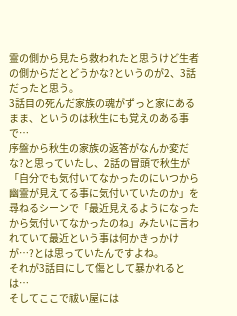霊の側から見たら救われたと思うけど生者の側からだとどうかな?というのが2、3話だったと思う。
3話目の死んだ家族の魂がずっと家にあるまま、というのは秋生にも覚えのある事で…
序盤から秋生の家族の返答がなんか変だな?と思っていたし、2話の冒頭で秋生が「自分でも気付いてなかったのにいつから幽霊が見えてる事に気付いていたのか」を尋ねるシーンで「最近見えるようになったから気付いてなかったのね」みたいに言われていて最近という事は何かきっかけが…?とは思っていたんですよね。
それが3話目にして傷として暴かれるとは…
そしてここで祓い屋には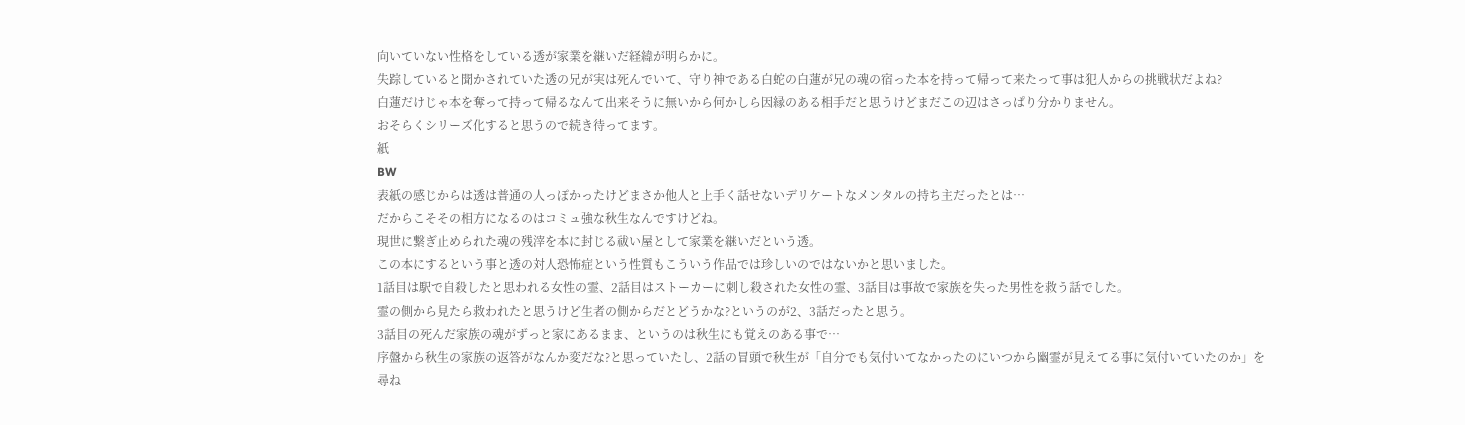向いていない性格をしている透が家業を継いだ経緯が明らかに。
失踪していると聞かされていた透の兄が実は死んでいて、守り神である白蛇の白蓮が兄の魂の宿った本を持って帰って来たって事は犯人からの挑戦状だよね?
白蓮だけじゃ本を奪って持って帰るなんて出来そうに無いから何かしら因縁のある相手だと思うけどまだこの辺はさっぱり分かりません。
おそらくシリーズ化すると思うので続き待ってます。
紙
BW
表紙の感じからは透は普通の人っぽかったけどまさか他人と上手く話せないデリケートなメンタルの持ち主だったとは…
だからこそその相方になるのはコミュ強な秋生なんですけどね。
現世に繋ぎ止められた魂の残滓を本に封じる祓い屋として家業を継いだという透。
この本にするという事と透の対人恐怖症という性質もこういう作品では珍しいのではないかと思いました。
1話目は駅で自殺したと思われる女性の霊、2話目はストーカーに刺し殺された女性の霊、3話目は事故で家族を失った男性を救う話でした。
霊の側から見たら救われたと思うけど生者の側からだとどうかな?というのが2、3話だったと思う。
3話目の死んだ家族の魂がずっと家にあるまま、というのは秋生にも覚えのある事で…
序盤から秋生の家族の返答がなんか変だな?と思っていたし、2話の冒頭で秋生が「自分でも気付いてなかったのにいつから幽霊が見えてる事に気付いていたのか」を尋ね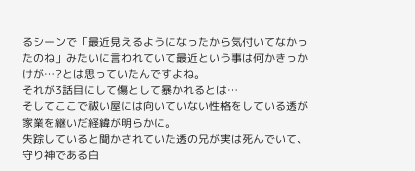るシーンで「最近見えるようになったから気付いてなかったのね」みたいに言われていて最近という事は何かきっかけが…?とは思っていたんですよね。
それが3話目にして傷として暴かれるとは…
そしてここで祓い屋には向いていない性格をしている透が家業を継いだ経緯が明らかに。
失踪していると聞かされていた透の兄が実は死んでいて、守り神である白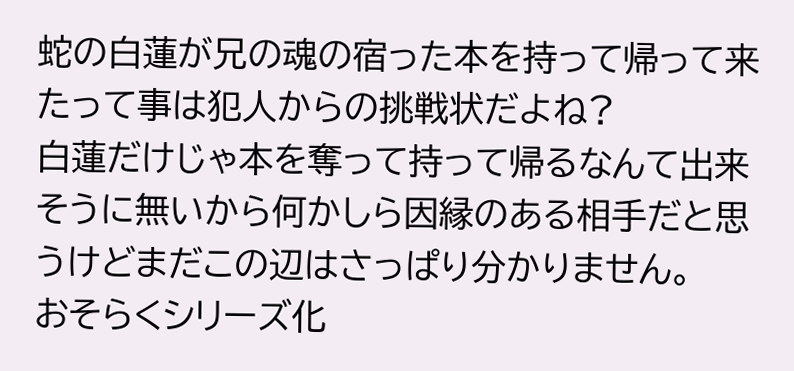蛇の白蓮が兄の魂の宿った本を持って帰って来たって事は犯人からの挑戦状だよね?
白蓮だけじゃ本を奪って持って帰るなんて出来そうに無いから何かしら因縁のある相手だと思うけどまだこの辺はさっぱり分かりません。
おそらくシリーズ化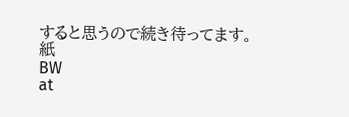すると思うので続き待ってます。
紙
BW
at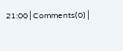21:00│Comments(0)│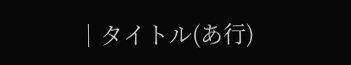│タイトル(あ行)